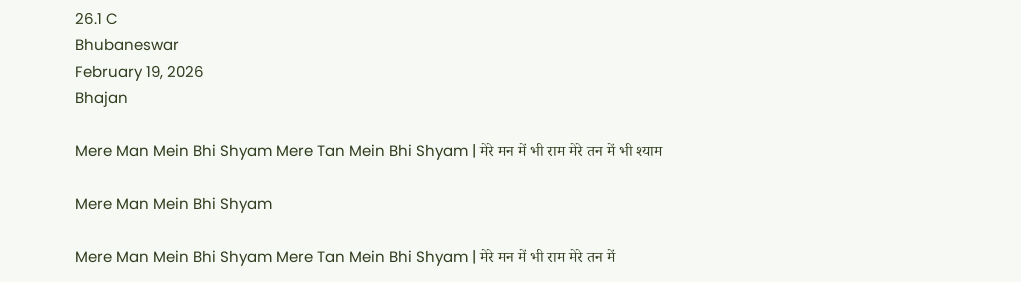26.1 C
Bhubaneswar
February 19, 2026
Bhajan

Mere Man Mein Bhi Shyam Mere Tan Mein Bhi Shyam | मेरे मन में भी राम मेरे तन में भी श्याम

Mere Man Mein Bhi Shyam

Mere Man Mein Bhi Shyam Mere Tan Mein Bhi Shyam | मेरे मन में भी राम मेरे तन में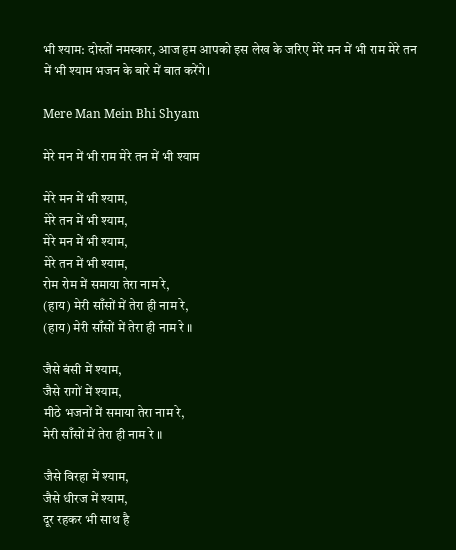भी श्याम: दोस्तों नमस्कार, आज हम आपको इस लेख के जरिए मेरे मन में भी राम मेरे तन में भी श्याम भजन के बारे में बात करेंगे।

Mere Man Mein Bhi Shyam

मेरे मन में भी राम मेरे तन में भी श्याम

मेरे मन में भी श्याम,
मेरे तन में भी श्याम,
मेरे मन में भी श्याम,
मेरे तन में भी श्याम,
रोम रोम में समाया तेरा नाम रे,
(हाय) मेरी साँसों में तेरा ही नाम रे,
(हाय) मेरी साँसों में तेरा ही नाम रे ॥

जैसे बंसी में श्याम,
जैसे रागों में श्याम,
मीठे भजनों में समाया तेरा नाम रे,
मेरी साँसों में तेरा ही नाम रे ॥

जैसे विरहा में श्याम,
जैसे धीरज में श्याम,
दूर रहकर भी साथ है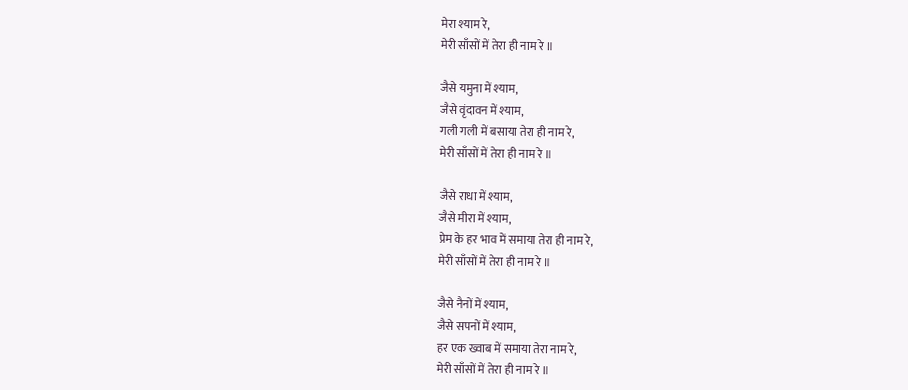मेरा श्याम रे,
मेरी साँसों में तेरा ही नाम रे ॥

जैसे यमुना में श्याम,
जैसे वृंदावन में श्याम,
गली गली में बसाया तेरा ही नाम रे,
मेरी साँसों में तेरा ही नाम रे ॥

जैसे राधा में श्याम,
जैसे मीरा में श्याम,
प्रेम के हर भाव में समाया तेरा ही नाम रे,
मेरी साँसों में तेरा ही नाम रे ॥

जैसे नैनों में श्याम,
जैसे सपनों में श्याम,
हर एक ख्वाब में समाया तेरा नाम रे,
मेरी साँसों में तेरा ही नाम रे ॥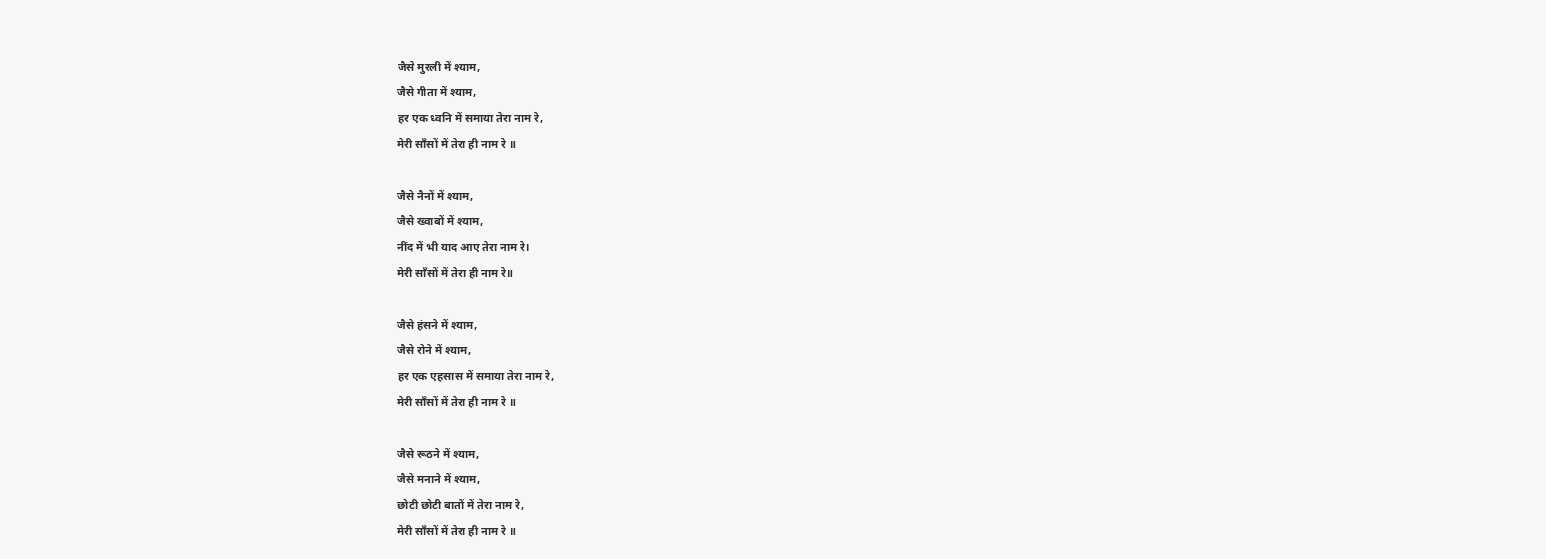जैसे मुरली में श्याम,
जैसे गीता में श्याम,
हर एक ध्वनि में समाया तेरा नाम रे,
मेरी साँसों में तेरा ही नाम रे ॥

जैसे नैनों में श्याम,
जैसे ख्वाबों में श्याम,
नींद में भी याद आए तेरा नाम रे।
मेरी साँसों में तेरा ही नाम रे॥

जैसे हंसने में श्याम,
जैसे रोने में श्याम,
हर एक एहसास में समाया तेरा नाम रे,
मेरी साँसों में तेरा ही नाम रे ॥

जैसे रूठने में श्याम,
जैसे मनाने में श्याम,
छोटी छोटी बातों में तेरा नाम रे,
मेरी साँसों में तेरा ही नाम रे ॥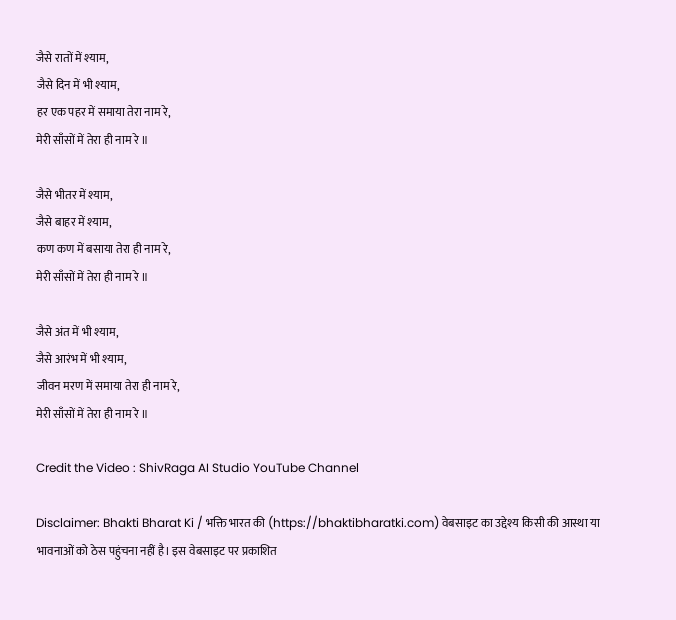जैसे रातों में श्याम,
जैसे दिन में भी श्याम,
हर एक पहर में समाया तेरा नाम रे,
मेरी साँसों में तेरा ही नाम रे ॥

जैसे भीतर में श्याम,
जैसे बाहर में श्याम,
कण कण में बसाया तेरा ही नाम रे,
मेरी साँसों में तेरा ही नाम रे ॥

जैसे अंत में भी श्याम,
जैसे आरंभ में भी श्याम,
जीवन मरण में समाया तेरा ही नाम रे,
मेरी साँसों में तेरा ही नाम रे ॥

Credit the Video : ShivRaga AI Studio YouTube Channel

Disclaimer: Bhakti Bharat Ki / भक्ति भारत की (https://bhaktibharatki.com) वेबसाइट का उद्देश्य किसी की आस्था या भावनाओं को ठेस पहुंचना नहीं है। इस वेबसाइट पर प्रकाशित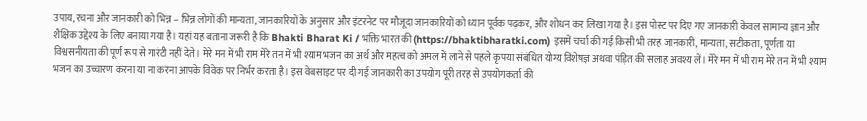उपाय, रचना और जानकारी को भिन्न – भिन्न लोगों की मान्यता, जानकारियों के अनुसार और इंटरनेट पर मौजूदा जानकारियों को ध्यान पूर्वक पढ़कर, और शोधन कर लिखा गया है। इस पोस्ट पर दिए गए जानकारी केवल सामान्य ज्ञान और शैक्षिक उद्देश्य के लिए बनाया गया है। यहां यह बताना जरूरी है कि Bhakti Bharat Ki / भक्ति भारत की (https://bhaktibharatki.com) इसमें चर्चा की गई किसी भी तरह जानकारी, मान्यता, सटीकता, पूर्णता या विश्वसनीयता की पूर्ण रूप से गारंटी नहीं देते। मेरे मन में भी राम मेरे तन में भी श्याम भजन का अर्थ और महत्व को अमल में लाने से पहले कृपया संबंधित योग्य विशेषज्ञ अथवा पंड़ित की सलाह अवश्य लें। मेरे मन में भी राम मेरे तन में भी श्याम भजन का उच्चारण करना या ना करना आपके विवेक पर निर्भर करता है। इस वेबसाइट पर दी गई जानकारी का उपयोग पूरी तरह से उपयोगकर्ता की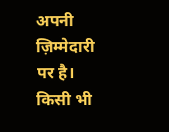अपनी ज़िम्मेदारी पर है। किसी भी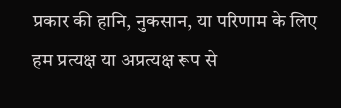प्रकार की हानि, नुकसान, या परिणाम के लिए हम प्रत्यक्ष या अप्रत्यक्ष रूप से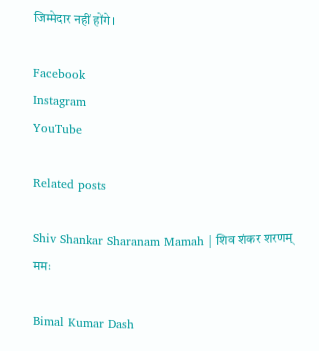जिम्मेदार नहीं होंगे।

Facebook
Instagram
YouTube

Related posts

Shiv Shankar Sharanam Mamah | शिव शंकर शरणम् ममः

Bimal Kumar Dash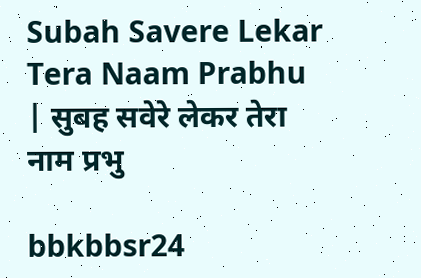Subah Savere Lekar Tera Naam Prabhu | सुबह सवेरे लेकर तेरा नाम प्रभु

bbkbbsr24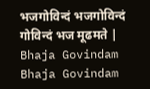भजगोविन्दं भजगोविन्दं गोविन्दं भज मूढमते | Bhaja Govindam Bhaja Govindam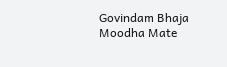Govindam Bhaja Moodha Mate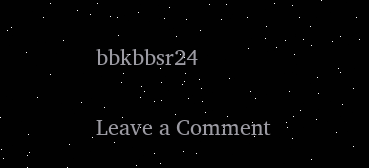bbkbbsr24

Leave a Comment